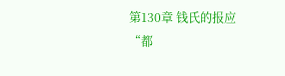第130章 钱氏的报应
“都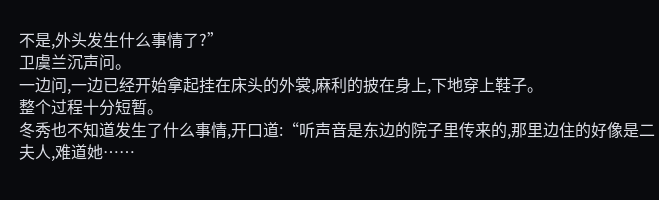不是,外头发生什么事情了?”
卫虞兰沉声问。
一边问,一边已经开始拿起挂在床头的外裳,麻利的披在身上,下地穿上鞋子。
整个过程十分短暂。
冬秀也不知道发生了什么事情,开口道:“听声音是东边的院子里传来的,那里边住的好像是二夫人,难道她……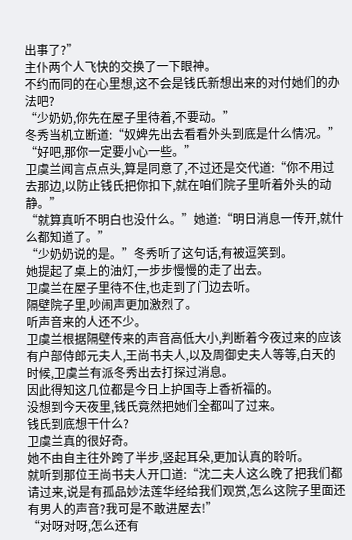出事了?”
主仆两个人飞快的交换了一下眼神。
不约而同的在心里想,这不会是钱氏新想出来的对付她们的办法吧?
“少奶奶,你先在屋子里待着,不要动。”
冬秀当机立断道:“奴婢先出去看看外头到底是什么情况。”
“好吧,那你一定要小心一些。”
卫虞兰闻言点点头,算是同意了,不过还是交代道:“你不用过去那边,以防止钱氏把你扣下,就在咱们院子里听着外头的动静。”
“就算真听不明白也没什么。”她道:“明日消息一传开,就什么都知道了。”
“少奶奶说的是。”冬秀听了这句话,有被逗笑到。
她提起了桌上的油灯,一步步慢慢的走了出去。
卫虞兰在屋子里待不住,也走到了门边去听。
隔壁院子里,吵闹声更加激烈了。
听声音来的人还不少。
卫虞兰根据隔壁传来的声音高低大小,判断着今夜过来的应该有户部侍郎元夫人,王尚书夫人,以及周御史夫人等等,白天的时候,卫虞兰有派冬秀出去打探过消息。
因此得知这几位都是今日上护国寺上香祈福的。
没想到今天夜里,钱氏竟然把她们全都叫了过来。
钱氏到底想干什么?
卫虞兰真的很好奇。
她不由自主往外跨了半步,竖起耳朵,更加认真的聆听。
就听到那位王尚书夫人开口道:“沈二夫人这么晚了把我们都请过来,说是有孤品妙法莲华经给我们观赏,怎么这院子里面还有男人的声音?我可是不敢进屋去!”
“对呀对呀,怎么还有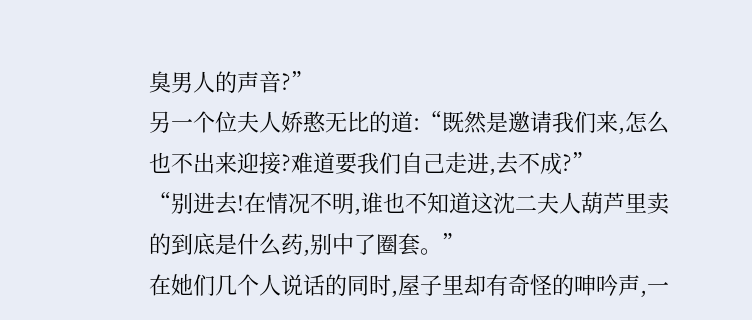臭男人的声音?”
另一个位夫人娇憨无比的道:“既然是邀请我们来,怎么也不出来迎接?难道要我们自己走进,去不成?”
“别进去!在情况不明,谁也不知道这沈二夫人葫芦里卖的到底是什么药,别中了圈套。”
在她们几个人说话的同时,屋子里却有奇怪的呻吟声,一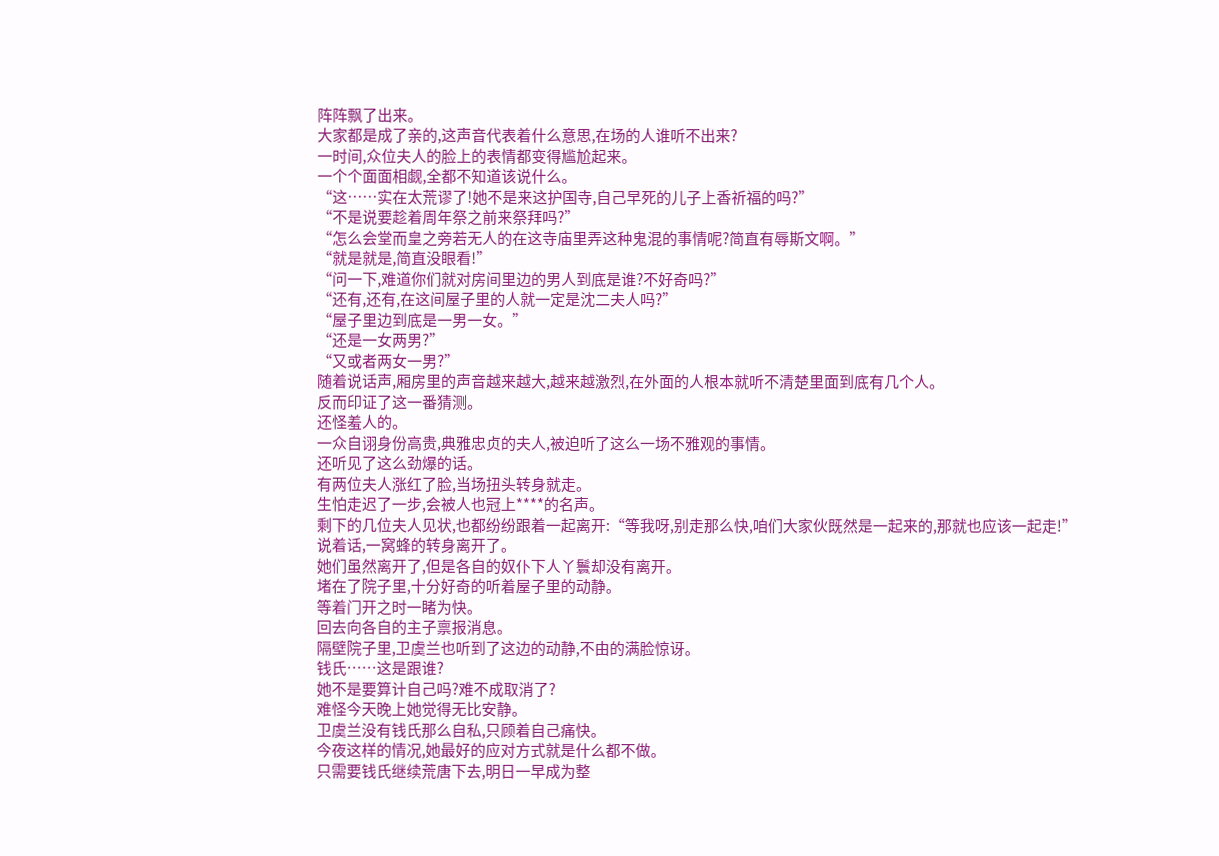阵阵飘了出来。
大家都是成了亲的,这声音代表着什么意思,在场的人谁听不出来?
一时间,众位夫人的脸上的表情都变得尴尬起来。
一个个面面相觑,全都不知道该说什么。
“这……实在太荒谬了!她不是来这护国寺,自己早死的儿子上香祈福的吗?”
“不是说要趁着周年祭之前来祭拜吗?”
“怎么会堂而皇之旁若无人的在这寺庙里弄这种鬼混的事情呢?简直有辱斯文啊。”
“就是就是,简直没眼看!”
“问一下,难道你们就对房间里边的男人到底是谁?不好奇吗?”
“还有,还有,在这间屋子里的人就一定是沈二夫人吗?”
“屋子里边到底是一男一女。”
“还是一女两男?”
“又或者两女一男?”
随着说话声,厢房里的声音越来越大,越来越激烈,在外面的人根本就听不清楚里面到底有几个人。
反而印证了这一番猜测。
还怪羞人的。
一众自诩身份高贵,典雅忠贞的夫人,被迫听了这么一场不雅观的事情。
还听见了这么劲爆的话。
有两位夫人涨红了脸,当场扭头转身就走。
生怕走迟了一步,会被人也冠上****的名声。
剩下的几位夫人见状,也都纷纷跟着一起离开:“等我呀,别走那么快,咱们大家伙既然是一起来的,那就也应该一起走!”
说着话,一窝蜂的转身离开了。
她们虽然离开了,但是各自的奴仆下人丫鬟却没有离开。
堵在了院子里,十分好奇的听着屋子里的动静。
等着门开之时一睹为快。
回去向各自的主子禀报消息。
隔壁院子里,卫虞兰也听到了这边的动静,不由的满脸惊讶。
钱氏……这是跟谁?
她不是要算计自己吗?难不成取消了?
难怪今天晚上她觉得无比安静。
卫虞兰没有钱氏那么自私,只顾着自己痛快。
今夜这样的情况,她最好的应对方式就是什么都不做。
只需要钱氏继续荒唐下去,明日一早成为整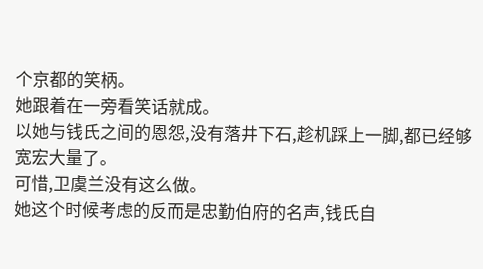个京都的笑柄。
她跟着在一旁看笑话就成。
以她与钱氏之间的恩怨,没有落井下石,趁机踩上一脚,都已经够宽宏大量了。
可惜,卫虞兰没有这么做。
她这个时候考虑的反而是忠勤伯府的名声,钱氏自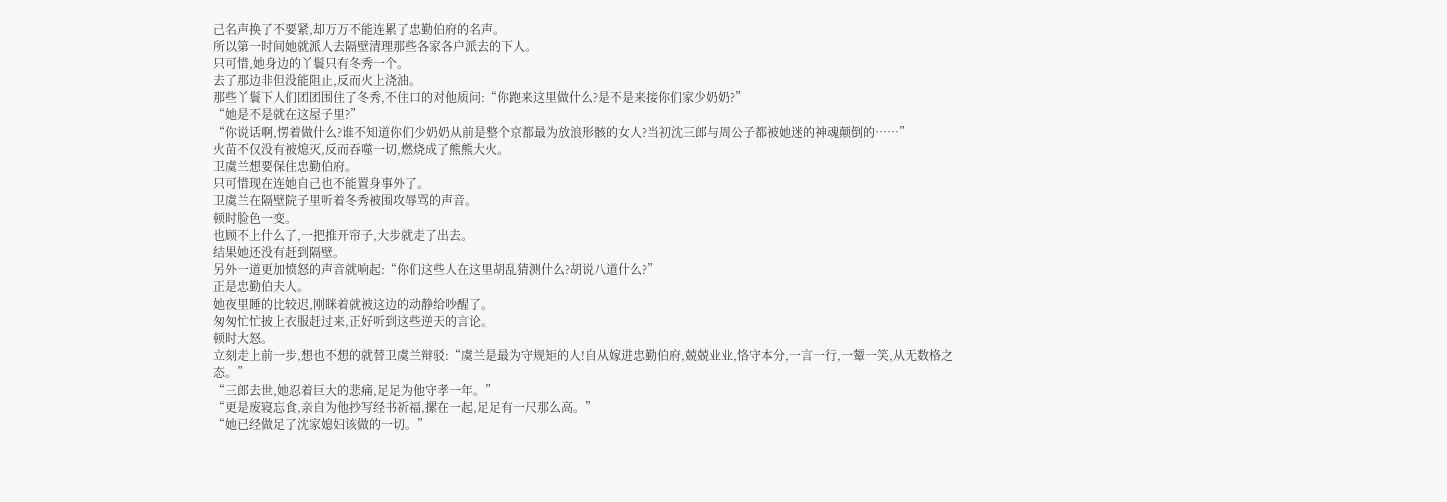己名声换了不要紧,却万万不能连累了忠勤伯府的名声。
所以第一时间她就派人去隔壁清理那些各家各户派去的下人。
只可惜,她身边的丫鬟只有冬秀一个。
去了那边非但没能阻止,反而火上浇油。
那些丫鬟下人们团团围住了冬秀,不住口的对他质问:“你跑来这里做什么?是不是来接你们家少奶奶?”
“她是不是就在这屋子里?”
“你说话啊,愣着做什么?谁不知道你们少奶奶从前是整个京都最为放浪形骸的女人?当初沈三郎与周公子都被她迷的神魂颠倒的……”
火苗不仅没有被熄灭,反而吞噬一切,燃烧成了熊熊大火。
卫虞兰想要保住忠勤伯府。
只可惜现在连她自己也不能置身事外了。
卫虞兰在隔壁院子里听着冬秀被围攻辱骂的声音。
顿时脸色一变。
也顾不上什么了,一把推开帘子,大步就走了出去。
结果她还没有赶到隔壁。
另外一道更加愤怒的声音就响起:“你们这些人在这里胡乱猜测什么?胡说八道什么?”
正是忠勤伯夫人。
她夜里睡的比较迟,刚眯着就被这边的动静给吵醒了。
匆匆忙忙披上衣服赶过来,正好听到这些逆天的言论。
顿时大怒。
立刻走上前一步,想也不想的就替卫虞兰辩驳:“虞兰是最为守规矩的人!自从嫁进忠勤伯府,兢兢业业,恪守本分,一言一行,一颦一笑,从无数格之态。”
“三郎去世,她忍着巨大的悲痛,足足为他守孝一年。”
“更是废寝忘食,亲自为他抄写经书祈福,摞在一起,足足有一尺那么高。”
“她已经做足了沈家媳妇该做的一切。”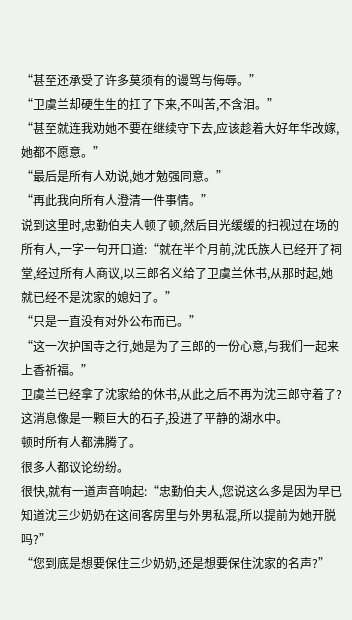“甚至还承受了许多莫须有的谩骂与侮辱。”
“卫虞兰却硬生生的扛了下来,不叫苦,不含泪。”
“甚至就连我劝她不要在继续守下去,应该趁着大好年华改嫁,她都不愿意。”
“最后是所有人劝说,她才勉强同意。”
“再此我向所有人澄清一件事情。”
说到这里时,忠勤伯夫人顿了顿,然后目光缓缓的扫视过在场的所有人,一字一句开口道:“就在半个月前,沈氏族人已经开了祠堂,经过所有人商议,以三郎名义给了卫虞兰休书,从那时起,她就已经不是沈家的媳妇了。”
“只是一直没有对外公布而已。”
“这一次护国寺之行,她是为了三郎的一份心意,与我们一起来上香祈福。”
卫虞兰已经拿了沈家给的休书,从此之后不再为沈三郎守着了?
这消息像是一颗巨大的石子,投进了平静的湖水中。
顿时所有人都沸腾了。
很多人都议论纷纷。
很快,就有一道声音响起:“忠勤伯夫人,您说这么多是因为早已知道沈三少奶奶在这间客房里与外男私混,所以提前为她开脱吗?”
“您到底是想要保住三少奶奶,还是想要保住沈家的名声?”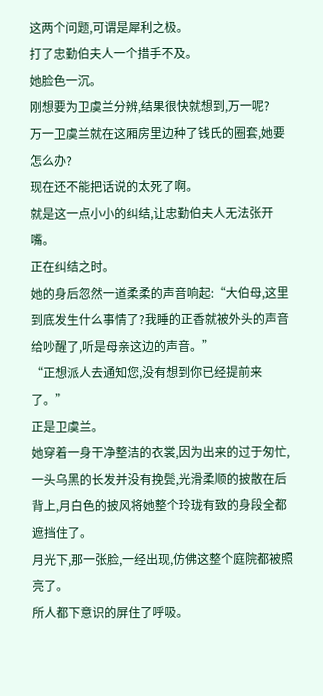这两个问题,可谓是犀利之极。
打了忠勤伯夫人一个措手不及。
她脸色一沉。
刚想要为卫虞兰分辨,结果很快就想到,万一呢?
万一卫虞兰就在这厢房里边种了钱氏的圈套,她要怎么办?
现在还不能把话说的太死了啊。
就是这一点小小的纠结,让忠勤伯夫人无法张开嘴。
正在纠结之时。
她的身后忽然一道柔柔的声音响起:“大伯母,这里到底发生什么事情了?我睡的正香就被外头的声音给吵醒了,听是母亲这边的声音。”
“正想派人去通知您,没有想到你已经提前来了。”
正是卫虞兰。
她穿着一身干净整洁的衣裳,因为出来的过于匆忙,一头乌黑的长发并没有挽鬓,光滑柔顺的披散在后背上,月白色的披风将她整个玲珑有致的身段全都遮挡住了。
月光下,那一张脸,一经出现,仿佛这整个庭院都被照亮了。
所人都下意识的屏住了呼吸。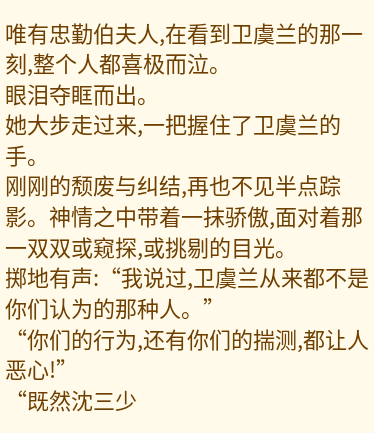唯有忠勤伯夫人,在看到卫虞兰的那一刻,整个人都喜极而泣。
眼泪夺眶而出。
她大步走过来,一把握住了卫虞兰的手。
刚刚的颓废与纠结,再也不见半点踪影。神情之中带着一抹骄傲,面对着那一双双或窥探,或挑剔的目光。
掷地有声:“我说过,卫虞兰从来都不是你们认为的那种人。”
“你们的行为,还有你们的揣测,都让人恶心!”
“既然沈三少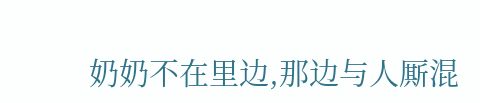奶奶不在里边,那边与人厮混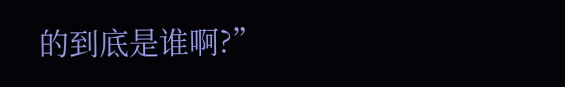的到底是谁啊?”